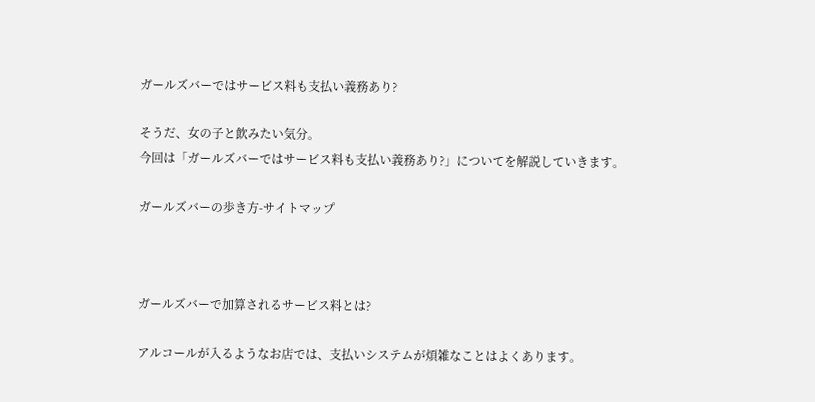ガールズバーではサービス料も支払い義務あり?

そうだ、女の子と飲みたい気分。
今回は「ガールズバーではサービス料も支払い義務あり?」についてを解説していきます。

ガールズバーの歩き方-サイトマップ



ガールズバーで加算されるサービス料とは?

アルコールが入るようなお店では、支払いシステムが煩雑なことはよくあります。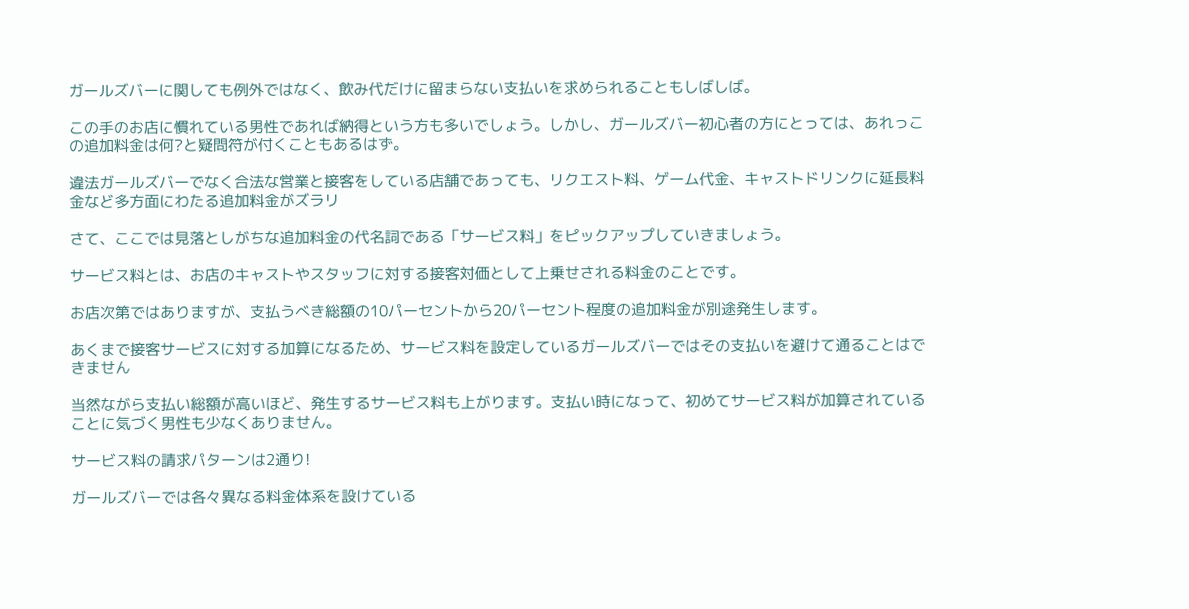ガールズバーに関しても例外ではなく、飲み代だけに留まらない支払いを求められることもしばしば。

この手のお店に慣れている男性であれば納得という方も多いでしょう。しかし、ガールズバー初心者の方にとっては、あれっこの追加料金は何?と疑問符が付くこともあるはず。

違法ガールズバーでなく合法な営業と接客をしている店舗であっても、リクエスト料、ゲーム代金、キャストドリンクに延長料金など多方面にわたる追加料金がズラリ

さて、ここでは見落としがちな追加料金の代名詞である「サービス料」をピックアップしていきましょう。

サービス料とは、お店のキャストやスタッフに対する接客対価として上乗せされる料金のことです。

お店次第ではありますが、支払うべき総額の10パーセントから20パーセント程度の追加料金が別途発生します。

あくまで接客サービスに対する加算になるため、サービス料を設定しているガールズバーではその支払いを避けて通ることはできません

当然ながら支払い総額が高いほど、発生するサービス料も上がります。支払い時になって、初めてサービス料が加算されていることに気づく男性も少なくありません。

サービス料の請求パターンは2通り!

ガールズバーでは各々異なる料金体系を設けている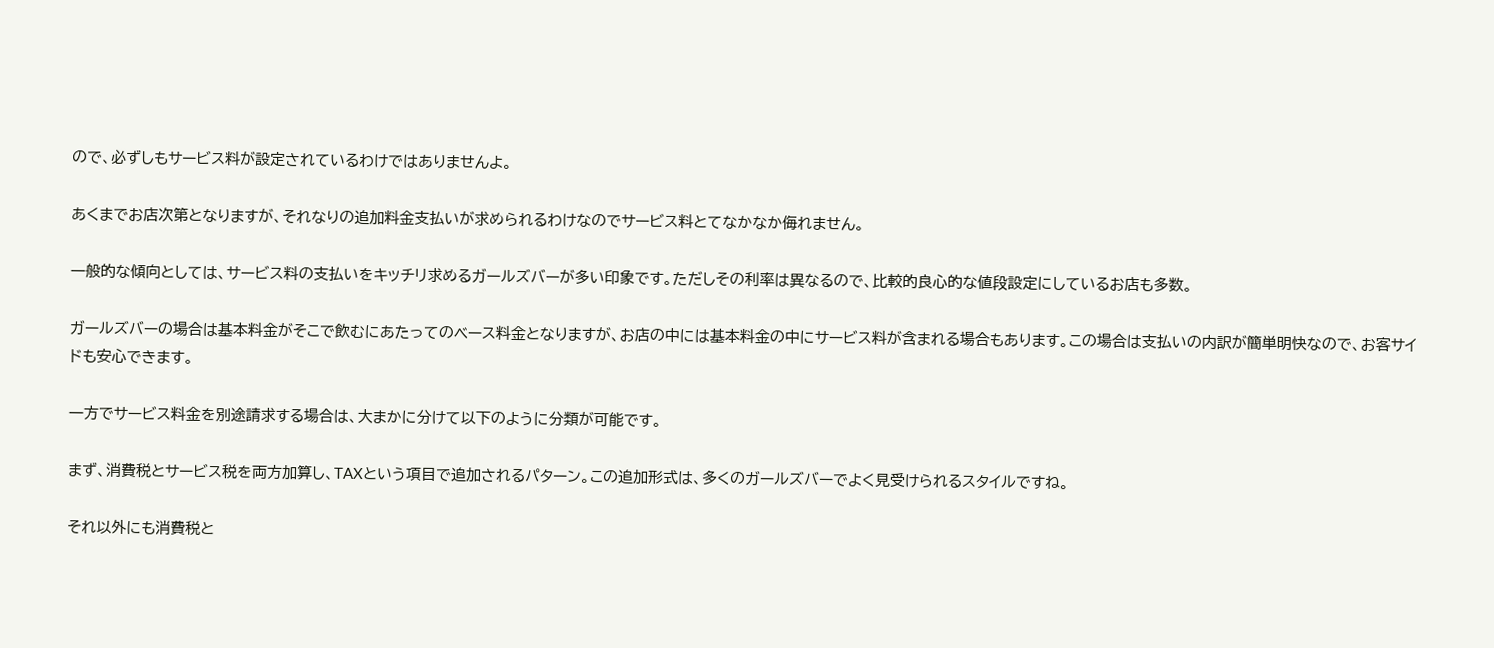ので、必ずしもサービス料が設定されているわけではありませんよ。

あくまでお店次第となりますが、それなりの追加料金支払いが求められるわけなのでサービス料とてなかなか侮れません。

一般的な傾向としては、サービス料の支払いをキッチリ求めるガールズバーが多い印象です。ただしその利率は異なるので、比較的良心的な値段設定にしているお店も多数。

ガールズバーの場合は基本料金がそこで飲むにあたってのベース料金となりますが、お店の中には基本料金の中にサービス料が含まれる場合もあります。この場合は支払いの内訳が簡単明快なので、お客サイドも安心できます。

一方でサービス料金を別途請求する場合は、大まかに分けて以下のように分類が可能です。

まず、消費税とサービス税を両方加算し、TAXという項目で追加されるパターン。この追加形式は、多くのガールズバーでよく見受けられるスタイルですね。

それ以外にも消費税と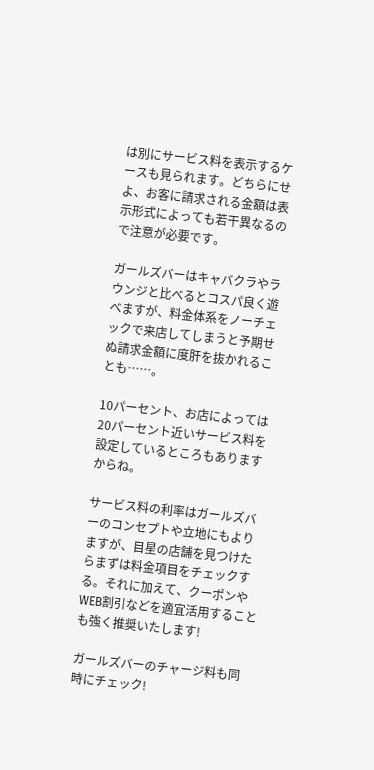は別にサービス料を表示するケースも見られます。どちらにせよ、お客に請求される金額は表示形式によっても若干異なるので注意が必要です。

ガールズバーはキャバクラやラウンジと比べるとコスパ良く遊べますが、料金体系をノーチェックで来店してしまうと予期せぬ請求金額に度肝を抜かれることも……。

10パーセント、お店によっては20パーセント近いサービス料を設定しているところもありますからね。

サービス料の利率はガールズバーのコンセプトや立地にもよりますが、目星の店舗を見つけたらまずは料金項目をチェックする。それに加えて、クーポンやWEB割引などを適宜活用することも強く推奨いたします!

ガールズバーのチャージ料も同時にチェック!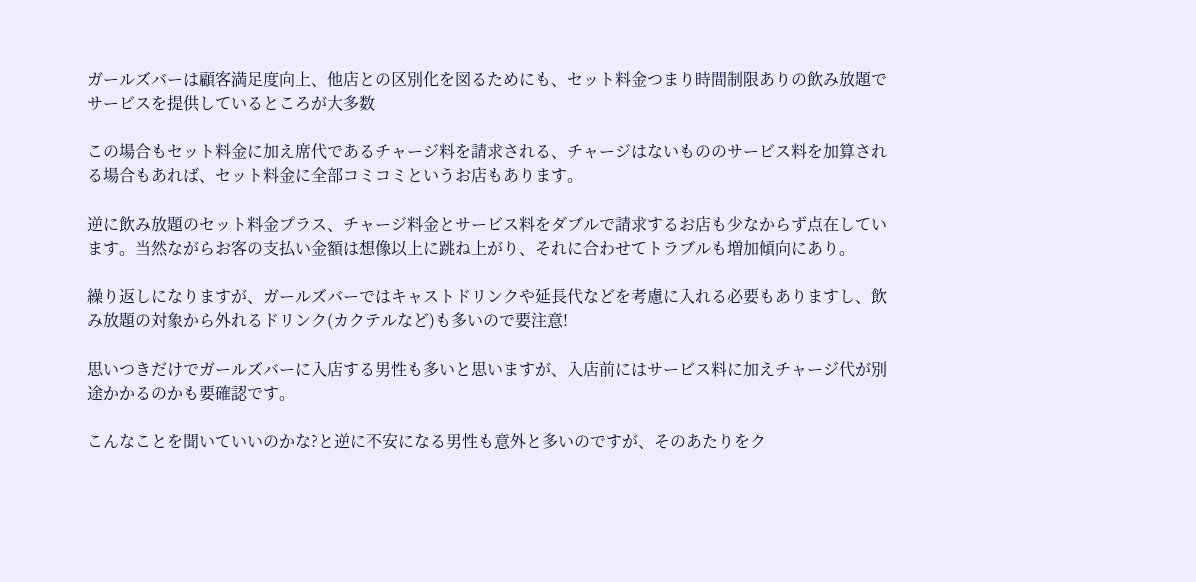ガールズバーは顧客満足度向上、他店との区別化を図るためにも、セット料金つまり時間制限ありの飲み放題でサービスを提供しているところが大多数

この場合もセット料金に加え席代であるチャージ料を請求される、チャージはないもののサービス料を加算される場合もあれば、セット料金に全部コミコミというお店もあります。

逆に飲み放題のセット料金プラス、チャージ料金とサービス料をダブルで請求するお店も少なからず点在しています。当然ながらお客の支払い金額は想像以上に跳ね上がり、それに合わせてトラブルも増加傾向にあり。

繰り返しになりますが、ガールズバーではキャストドリンクや延長代などを考慮に入れる必要もありますし、飲み放題の対象から外れるドリンク(カクテルなど)も多いので要注意!

思いつきだけでガールズバーに入店する男性も多いと思いますが、入店前にはサービス料に加えチャージ代が別途かかるのかも要確認です。

こんなことを聞いていいのかな?と逆に不安になる男性も意外と多いのですが、そのあたりをク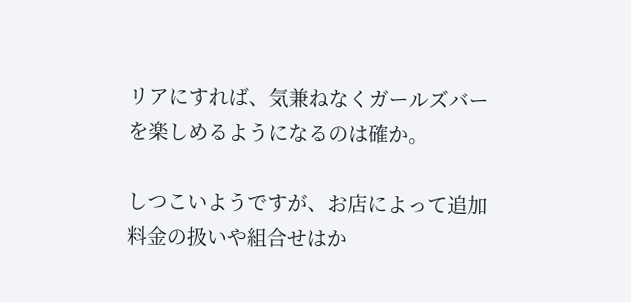リアにすれば、気兼ねなくガールズバーを楽しめるようになるのは確か。

しつこいようですが、お店によって追加料金の扱いや組合せはか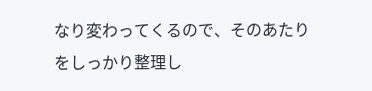なり変わってくるので、そのあたりをしっかり整理し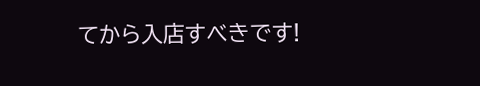てから入店すべきです!